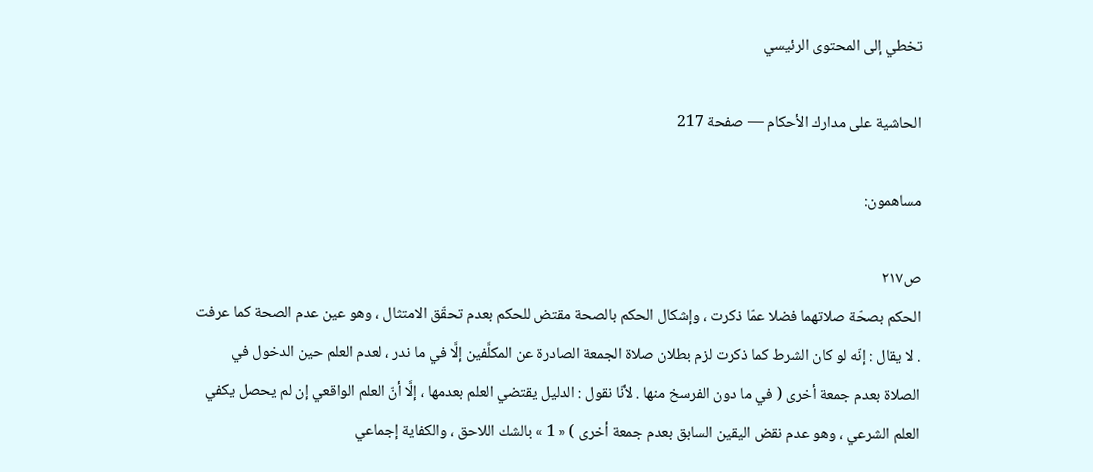تخطي إلى المحتوى الرئيسي

الحاشية على مدارك الأحكام — صفحة 217

مساهمون:

ص٢١٧
الحكم بصحّة صلاتهما فضلا عمّا ذكرت ، وإشكال الحكم بالصحة مقتض للحكم بعدم تحقّق الامتثال ، وهو عين عدم الصحة كما عرفت . لا يقال : إنّه لو كان الشرط كما ذكرت لزم بطلان صلاة الجمعة الصادرة عن المكلَّفين إلَّا في ما ندر ، لعدم العلم حين الدخول في الصلاة بعدم جمعة أخرى ( في ما دون الفرسخ منها . لأنّا نقول : الدليل يقتضي العلم بعدمها ، إلَّا أنّ العلم الواقعي إن لم يحصل يكفي العلم الشرعي ، وهو عدم نقض اليقين السابق بعدم جمعة أخرى ) « 1 » بالشك اللاحق ، والكفاية إجماعي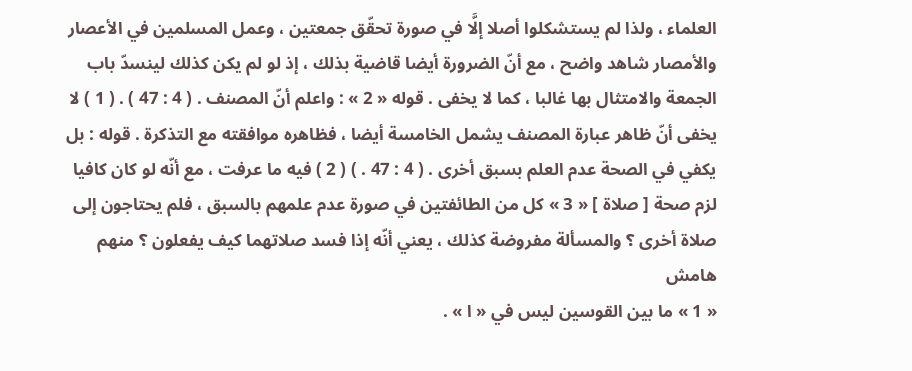العلماء ، ولذا لم يستشكلوا أصلا إلَّا في صورة تحقّق جمعتين ، وعمل المسلمين في الأعصار والأمصار شاهد واضح ، مع أنّ الضرورة أيضا قاضية بذلك ، إذ لو لم يكن كذلك لينسدّ باب الجمعة والامتثال بها غالبا ، كما لا يخفى . قوله « 2 » : واعلم أنّ المصنف . ( 4 : 47 ) . ( 1 ) لا يخفى أنّ ظاهر عبارة المصنف يشمل الخامسة أيضا ، فظاهره موافقته مع التذكرة . قوله : بل يكفي في الصحة عدم العلم بسبق أخرى . ( 4 : 47 . ) ( 2 ) فيه ما عرفت ، مع أنّه لو كان كافيا لزم صحة [ صلاة ] « 3 » كل من الطائفتين في صورة عدم علمهم بالسبق ، فلم يحتاجون إلى صلاة أخرى ؟ والمسألة مفروضة كذلك ، يعني أنّه إذا فسد صلاتهما كيف يفعلون ؟ منهم
هامش
« 1 » ما بين القوسين ليس في « ا » .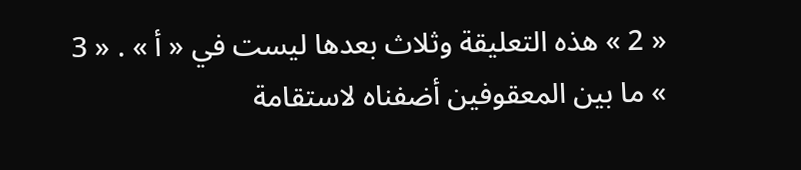« 2 » هذه التعليقة وثلاث بعدها ليست في « أ » . « 3 » ما بين المعقوفين أضفناه لاستقامة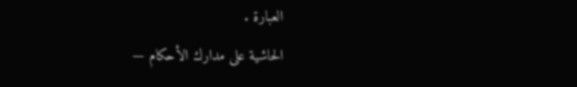العبارة .
الحاشية على مدارك الأحكام —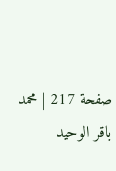صفحة 217 | محمد باقر الوحيد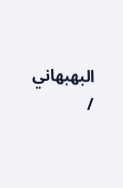البهبهاني /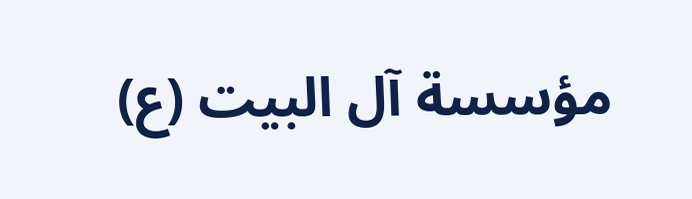مؤسسة آل البيت (ع)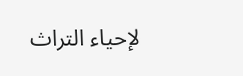لإحياء التراث